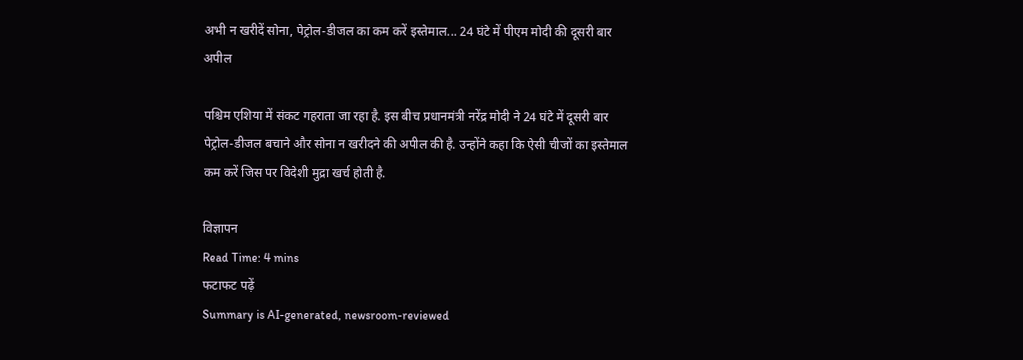अभी न खरीदें सोना, पेट्रोल-डीजल का कम करें इस्तेमाल... 24 घंटे में पीएम मोदी की दूसरी बार अपील

पश्चिम एशिया में संकट गहराता जा रहा है. इस बीच प्रधानमंत्री नरेंद्र मोदी ने 24 घंटे में दूसरी बार पेट्रोल-डीजल बचाने और सोना न खरीदने की अपील की है. उन्होंने कहा कि ऐसी चीजों का इस्तेमाल कम करें जिस पर विदेशी मुद्रा खर्च होती है.

विज्ञापन
Read Time: 4 mins
फटाफट पढ़ें
Summary is AI-generated, newsroom-reviewed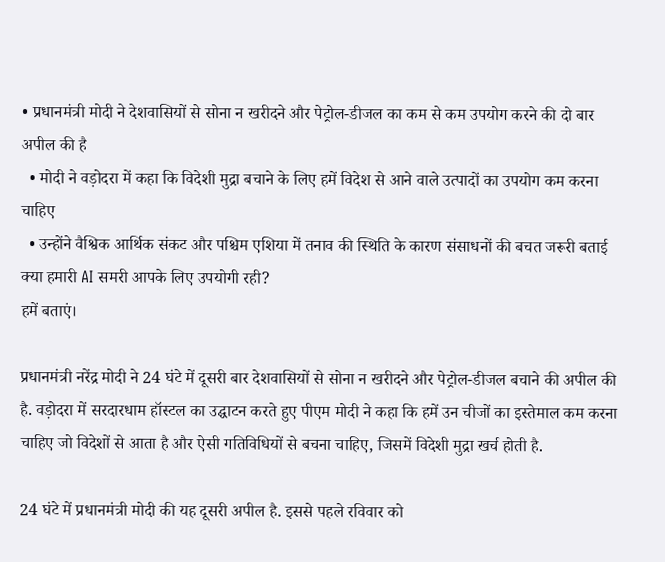• प्रधानमंत्री मोदी ने देशवासियों से सोना न खरीदने और पेट्रोल-डीजल का कम से कम उपयोग करने की दो बार अपील की है
  • मोदी ने वड़ोदरा में कहा कि विदेशी मुद्रा बचाने के लिए हमें विदेश से आने वाले उत्पादों का उपयोग कम करना चाहिए
  • उन्होंने वैश्विक आर्थिक संकट और पश्चिम एशिया में तनाव की स्थिति के कारण संसाधनों की बचत जरूरी बताई
क्या हमारी AI समरी आपके लिए उपयोगी रही?
हमें बताएं।

प्रधानमंत्री नरेंद्र मोदी ने 24 घंटे में दूसरी बार देशवासियों से सोना न खरीदने और पेट्रोल-डीजल बचाने की अपील की है. वड़ोदरा में सरदारधाम हॉस्टल का उद्घाटन करते हुए पीएम मोदी ने कहा कि हमें उन चीजों का इस्तेमाल कम करना चाहिए जो विदेशों से आता है और ऐसी गतिविधियों से बचना चाहिए, जिसमें विदेशी मुद्रा खर्च होती है.

24 घंटे में प्रधानमंत्री मोदी की यह दूसरी अपील है. इससे पहले रविवार को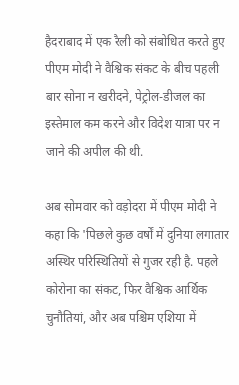हैदराबाद में एक रैली को संबोधित करते हुए पीएम मोदी ने वैश्विक संकट के बीच पहली बार सोना न खरीदने, पेट्रोल-डीजल का इस्तेमाल कम करने और विदेश यात्रा पर न जाने की अपील की थी.

अब सोमवार को वड़ोदरा में पीएम मोदी ने कहा कि 'पिछले कुछ वर्षों में दुनिया लगातार अस्थिर परिस्थितियों से गुजर रही है. पहले कोरोना का संकट, फिर वैश्विक आर्थिक चुनौतियां, और अब पश्चिम एशिया में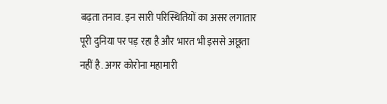बढ़ता तनाव. इन सारी परिस्थितियों का असर लगातार पूरी दुनिया पर पड़ रहा है और भारत भी इससे अछूता नहीं है. अगर कोरोना महामारी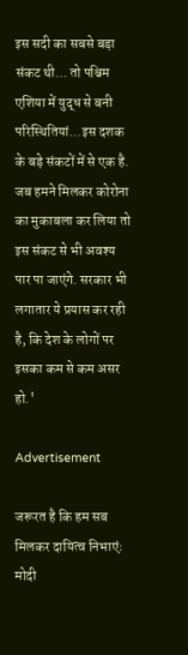इस सदी का सबसे बड़ा संकट थी... तो पश्चिम एशिया में युद्ध से बनी परिस्थितियां...इस दशक के बड़े संकटों में से एक है. जब हमने मिलकर कोरोना का मुकाबला कर लिया तो इस संकट से भी अवश्य पार पा जाएंगे. सरकार भी लगातार ये प्रयास कर रही है, कि देश के लोगों पर इसका कम से कम असर हो.'

Advertisement

जरूरत है कि हम सब मिलकर दायित्व निभाएंः मोदी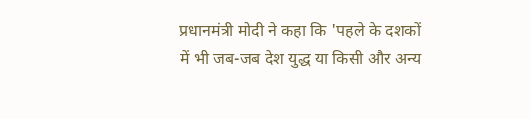प्रधानमंत्री मोदी ने कहा कि 'पहले के दशकों में भी जब-जब देश युद्ध या किसी और अन्य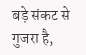बड़े संकट से गुजरा है,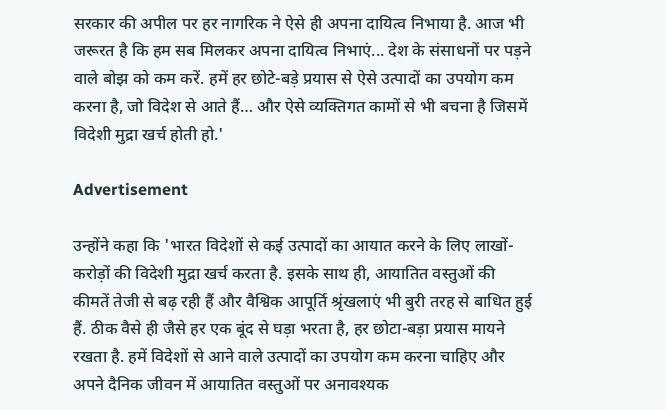सरकार की अपील पर हर नागरिक ने ऐसे ही अपना दायित्व निभाया है. आज भी जरूरत है कि हम सब मिलकर अपना दायित्व निभाएं... देश के संसाधनों पर पड़ने वाले बोझ को कम करें. हमें हर छोटे-बड़े प्रयास से ऐसे उत्पादों का उपयोग कम करना है, जो विदेश से आते हैं… और ऐसे व्यक्तिगत कामों से भी बचना है जिसमें विदेशी मुद्रा खर्च होती हो.'

Advertisement

उन्होंने कहा कि 'भारत विदेशों से कई उत्पादों का आयात करने के लिए लाखों-करोड़ों की विदेशी मुद्रा खर्च करता है. इसके साथ ही, आयातित वस्तुओं की कीमतें तेजी से बढ़ रही हैं और वैश्विक आपूर्ति श्रृंखलाएं भी बुरी तरह से बाधित हुई हैं. ठीक वैसे ही जैसे हर एक बूंद से घड़ा भरता है, हर छोटा-बड़ा प्रयास मायने रखता है. हमें विदेशों से आने वाले उत्पादों का उपयोग कम करना चाहिए और अपने दैनिक जीवन में आयातित वस्तुओं पर अनावश्यक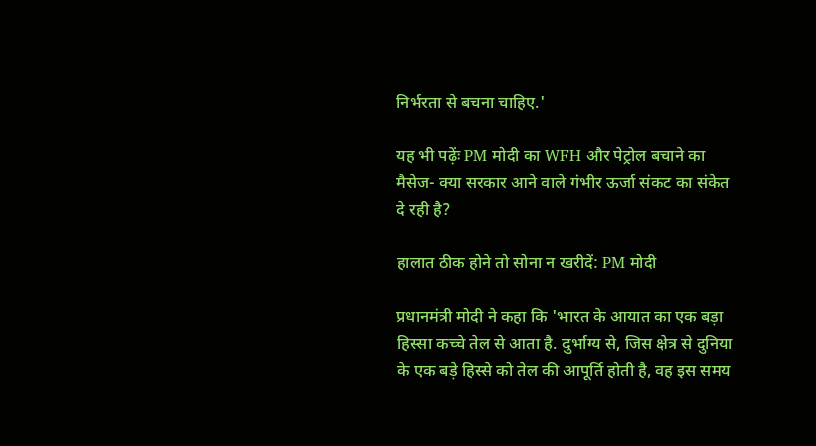निर्भरता से बचना चाहिए.'

यह भी पढ़ेंः PM मोदी का WFH और पेट्रोल बचाने का मैसेज- क्या सरकार आने वाले गंभीर ऊर्जा संकट का संकेत दे रही है?

हालात ठीक होने तो सोना न खरीदें: PM मोदी

प्रधानमंत्री मोदी ने कहा कि 'भारत के आयात का एक बड़ा हिस्सा कच्चे तेल से आता है. दुर्भाग्य से, जिस क्षेत्र से दुनिया के एक बड़े हिस्से को तेल की आपूर्ति होती है, वह इस समय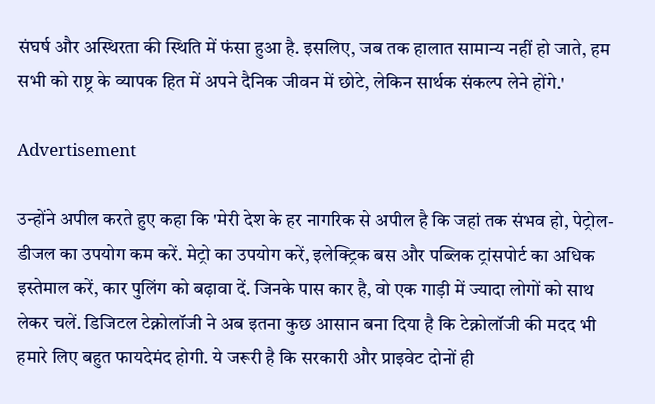संघर्ष और अस्थिरता की स्थिति में फंसा हुआ है. इसलिए, जब तक हालात सामान्य नहीं हो जाते, हम सभी को राष्ट्र के व्यापक हित में अपने दैनिक जीवन में छोटे, लेकिन सार्थक संकल्प लेने होंगे.'

Advertisement

उन्होंने अपील करते हुए कहा कि 'मेरी देश के हर नागरिक से अपील है कि जहां तक संभव हो, पेट्रोल-डीजल का उपयोग कम करें. मेट्रो का उपयोग करें, इलेक्ट्रिक बस और पब्लिक ट्रांसपोर्ट का अधिक इस्तेमाल करें, कार पुलिंग को बढ़ावा दें. जिनके पास कार है, वो एक गाड़ी में ज्यादा लोगों को साथ लेकर चलें. डिजिटल टेक्नोलॉजी ने अब इतना कुछ आसान बना दिया है कि टेक्नोलॉजी की मदद भी हमारे लिए बहुत फायदेमंद होगी. ये जरूरी है कि सरकारी और प्राइवेट दोनों ही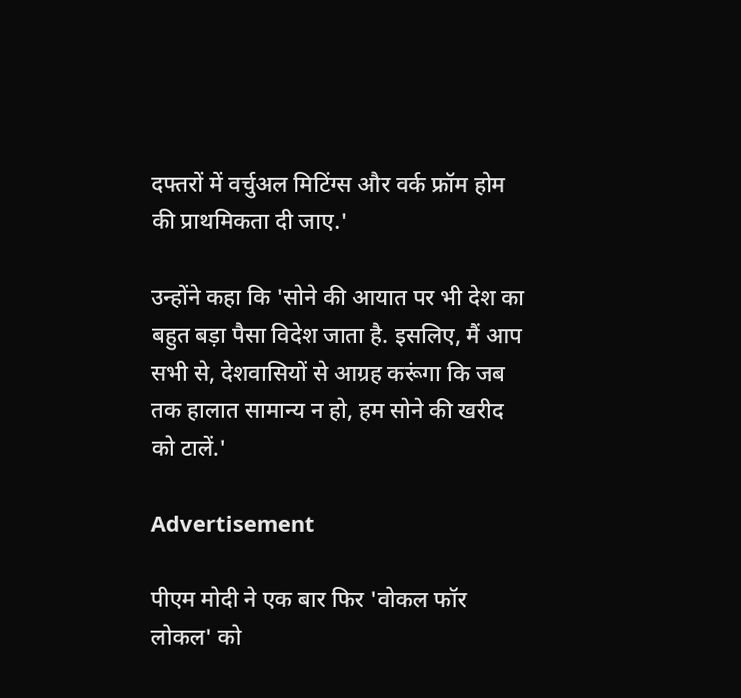दफ्तरों में वर्चुअल मिटिंग्स और वर्क फ्रॉम होम की प्राथमिकता दी जाए.'

उन्होंने कहा कि 'सोने की आयात पर भी देश का बहुत बड़ा पैसा विदेश जाता है. इसलिए, मैं आप सभी से, देशवासियों से आग्रह करूंगा कि जब तक हालात सामान्य न हो, हम सोने की खरीद को टालें.'

Advertisement

पीएम मोदी ने एक बार फिर 'वोकल फॉर लोकल' को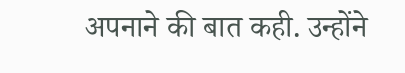अपनाने की बात कही. उन्होंने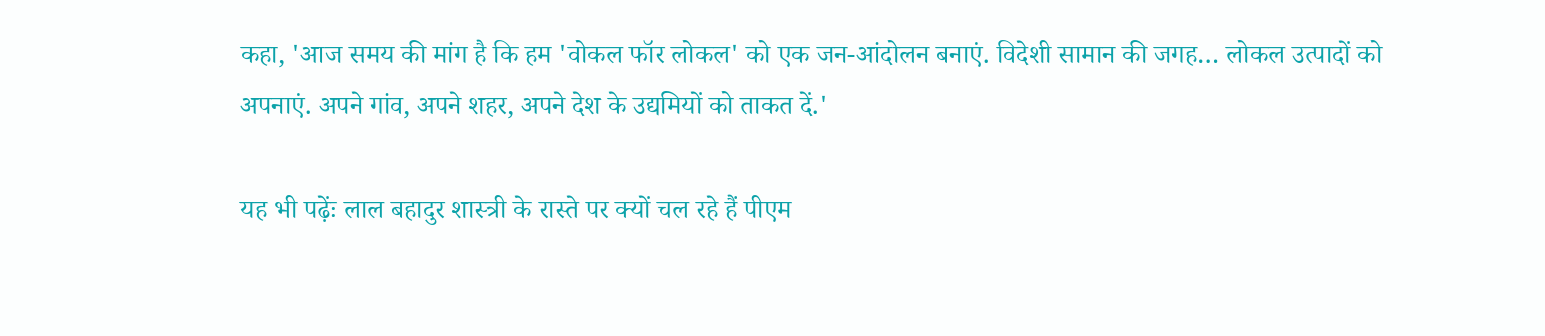कहा, 'आज समय की मांग है कि हम 'वोकल फॉर लोकल' को एक जन-आंदोलन बनाएं. विदेशी सामान की जगह… लोकल उत्पादों को अपनाएं. अपने गांव, अपने शहर, अपने देश के उद्यमियों को ताकत दें.'

यह भी पढ़ेंः लाल बहादुर शास्त्री के रास्ते पर क्यों चल रहे हैं पीएम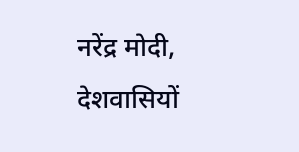नरेंद्र मोदी, देशवासियों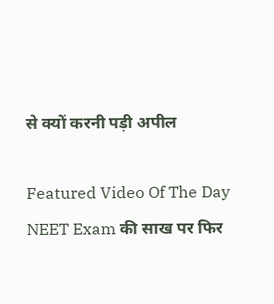से क्यों करनी पड़ी अपील

Featured Video Of The Day
NEET Exam की साख पर फिर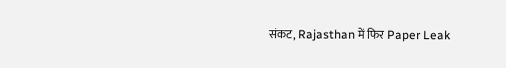संकट, Rajasthan में फिर Paper Leak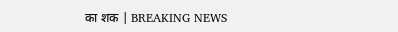का शक | BREAKING NEWS